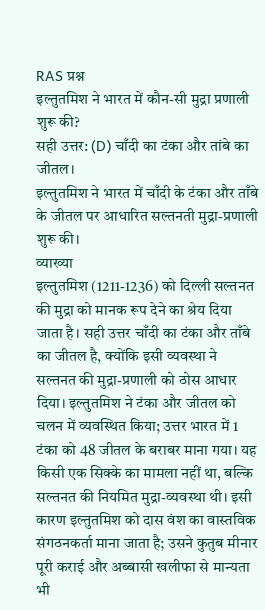RAS प्रश्न
इल्तुतमिश ने भारत में कौन-सी मुद्रा प्रणाली शुरू की?
सही उत्तर: (D) चाँदी का टंका और तांबे का जीतल।
इल्तुतमिश ने भारत में चाँदी के टंका और ताँबे के जीतल पर आधारित सल्तनती मुद्रा-प्रणाली शुरू की।
व्याख्या
इल्तुतमिश (1211-1236) को दिल्ली सल्तनत की मुद्रा को मानक रूप देने का श्रेय दिया जाता है। सही उत्तर चाँदी का टंका और ताँबे का जीतल है, क्योंकि इसी व्यवस्था ने सल्तनत की मुद्रा-प्रणाली को ठोस आधार दिया। इल्तुतमिश ने टंका और जीतल को चलन में व्यवस्थित किया; उत्तर भारत में 1 टंका को 48 जीतल के बराबर माना गया। यह किसी एक सिक्के का मामला नहीं था, बल्कि सल्तनत की नियमित मुद्रा-व्यवस्था थी। इसी कारण इल्तुतमिश को दास वंश का वास्तविक संगठनकर्ता माना जाता है; उसने कुतुब मीनार पूरी कराई और अब्बासी खलीफा से मान्यता भी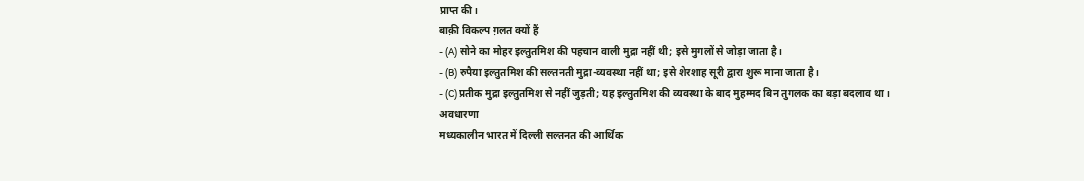प्राप्त की।
बाक़ी विकल्प ग़लत क्यों हैं
- (A) सोने का मोहर इल्तुतमिश की पहचान वाली मुद्रा नहीं थी; इसे मुगलों से जोड़ा जाता है।
- (B) रुपैया इल्तुतमिश की सल्तनती मुद्रा-व्यवस्था नहीं था; इसे शेरशाह सूरी द्वारा शुरू माना जाता है।
- (C) प्रतीक मुद्रा इल्तुतमिश से नहीं जुड़ती; यह इल्तुतमिश की व्यवस्था के बाद मुहम्मद बिन तुगलक का बड़ा बदलाव था।
अवधारणा
मध्यकालीन भारत में दिल्ली सल्तनत की आर्थिक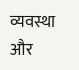व्यवस्था और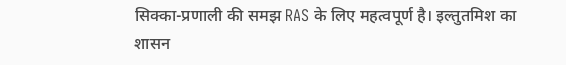सिक्का-प्रणाली की समझ RAS के लिए महत्वपूर्ण है। इल्तुतमिश का शासन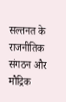सल्तनत के राजनीतिक संगठन और मौद्रिक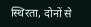स्थिरता, दोनों से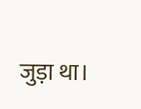जुड़ा था।